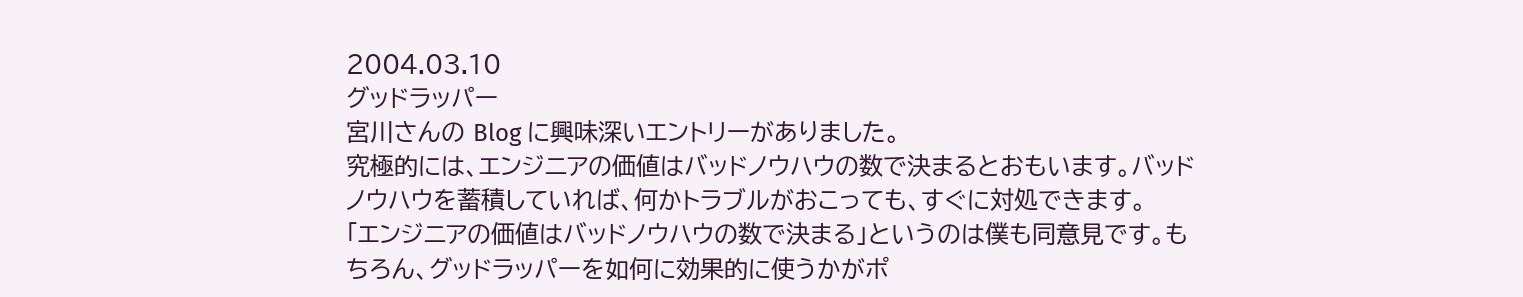2004.03.10
グッドラッパー
宮川さんの Blog に興味深いエントリーがありました。
究極的には、エンジニアの価値はバッドノウハウの数で決まるとおもいます。バッドノウハウを蓄積していれば、何かトラブルがおこっても、すぐに対処できます。
「エンジニアの価値はバッドノウハウの数で決まる」というのは僕も同意見です。もちろん、グッドラッパーを如何に効果的に使うかがポ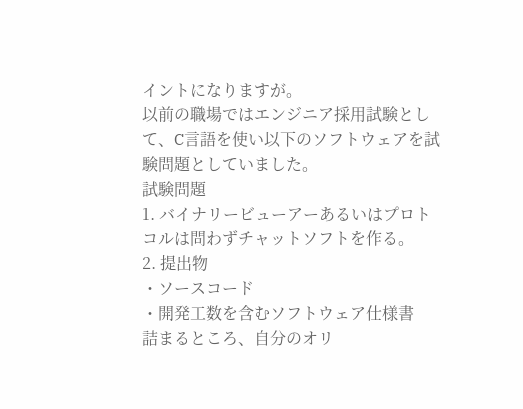イントになりますが。
以前の職場ではエンジニア採用試験として、C言語を使い以下のソフトウェアを試験問題としていました。
試験問題
1. バイナリービューアーあるいはプロトコルは問わずチャットソフトを作る。
2. 提出物
・ソースコード
・開発工数を含むソフトウェア仕様書
詰まるところ、自分のオリ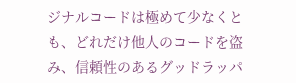ジナルコードは極めて少なくとも、どれだけ他人のコードを盗み、信頼性のあるグッドラッパ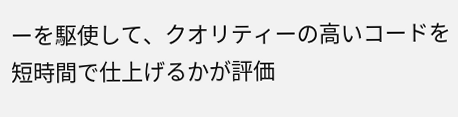ーを駆使して、クオリティーの高いコードを短時間で仕上げるかが評価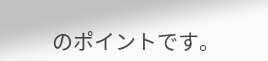のポイントです。